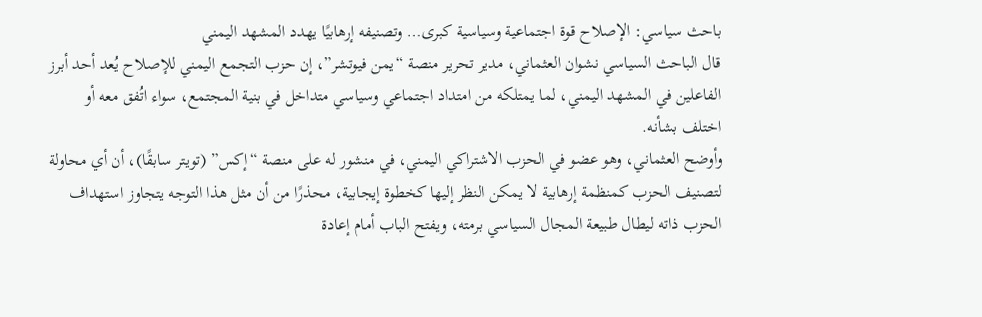باحث سياسي: الإصلاح قوة اجتماعية وسياسية كبرى… وتصنيفه إرهابيًا يهدد المشهد اليمني
قال الباحث السياسي نشوان العثماني، مدير تحرير منصة “يمن فيوتشر”، إن حزب التجمع اليمني للإصلاح يُعد أحد أبرز الفاعلين في المشهد اليمني، لما يمتلكه من امتداد اجتماعي وسياسي متداخل في بنية المجتمع، سواء اتُفق معه أو اختلف بشأنه.
وأوضح العثماني، وهو عضو في الحزب الاشتراكي اليمني، في منشور له على منصة “إكس” (تويتر سابقًا)، أن أي محاولة لتصنيف الحزب كمنظمة إرهابية لا يمكن النظر إليها كخطوة إيجابية، محذرًا من أن مثل هذا التوجه يتجاوز استهداف الحزب ذاته ليطال طبيعة المجال السياسي برمته، ويفتح الباب أمام إعادة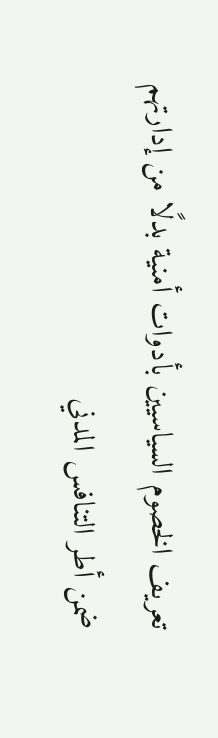تعريف الخصوم السياسيين بأدوات أمنية بدلًا من إدارتهم ضمن أطر التنافس المدني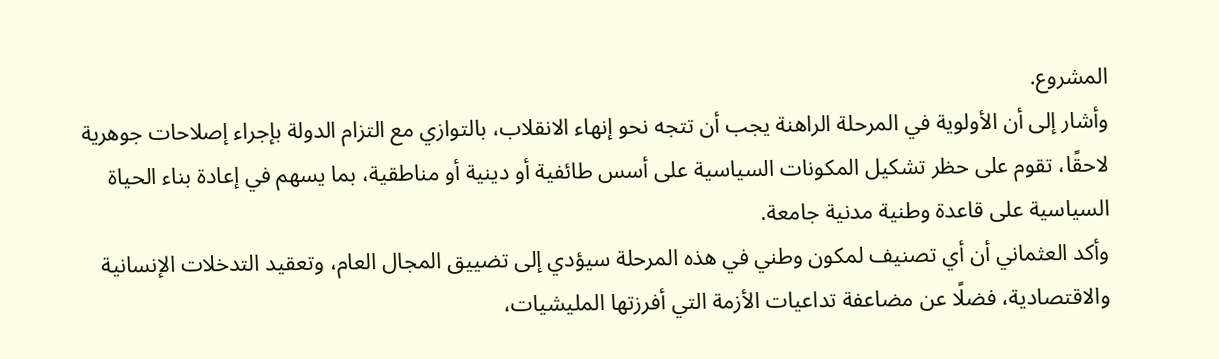المشروع.
وأشار إلى أن الأولوية في المرحلة الراهنة يجب أن تتجه نحو إنهاء الانقلاب، بالتوازي مع التزام الدولة بإجراء إصلاحات جوهرية لاحقًا، تقوم على حظر تشكيل المكونات السياسية على أسس طائفية أو دينية أو مناطقية، بما يسهم في إعادة بناء الحياة السياسية على قاعدة وطنية مدنية جامعة.
وأكد العثماني أن أي تصنيف لمكون وطني في هذه المرحلة سيؤدي إلى تضييق المجال العام، وتعقيد التدخلات الإنسانية والاقتصادية، فضلًا عن مضاعفة تداعيات الأزمة التي أفرزتها المليشيات،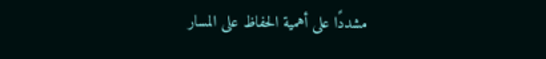مشددًا على أهمية الحفاظ على المسار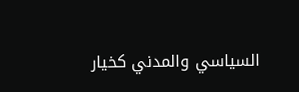السياسي والمدني كخيار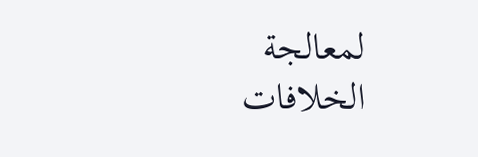لمعالجة الخلافات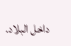داخل البلاد.